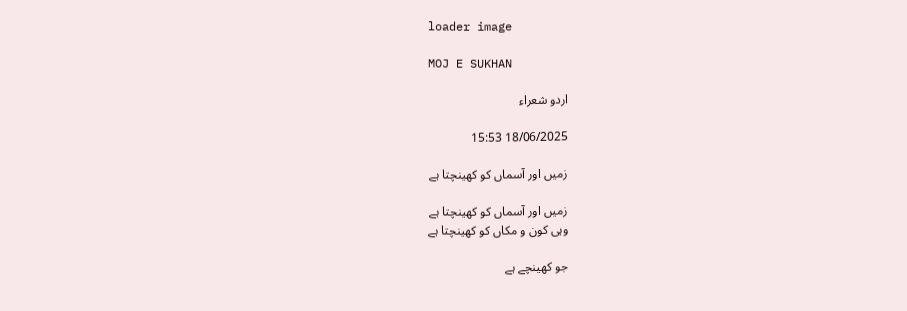loader image

MOJ E SUKHAN

اردو شعراء

18/06/2025 15:53

زمیں اور آسماں کو کھینچتا ہے

زمیں اور آسماں کو کھینچتا ہے
وہی کون و مکاں کو کھینچتا ہے

جو کھینچے ہے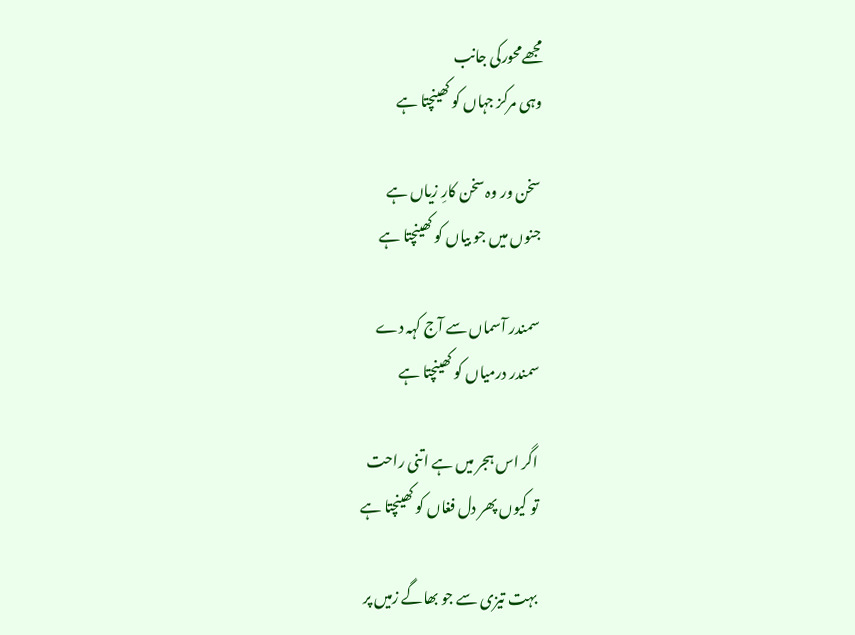مجھےمحورکی جانب
وہی مرکز جہاں کو کھینچتا ہے

سخن ور وہ سخن کارِ زیاں ہے
جنوں میں جو بیاں کو کھینچتا ہے

سمندر آسماں سے آج کہہ دے
سمندر درمیاں کو کھینچتا ہے

اگر اس ہجر میں ہے اتنی راحت
تو کیوں پھر دل فغاں کو کھینچتا ہے

بہت تیزی سے جو بھاگے زمیں پر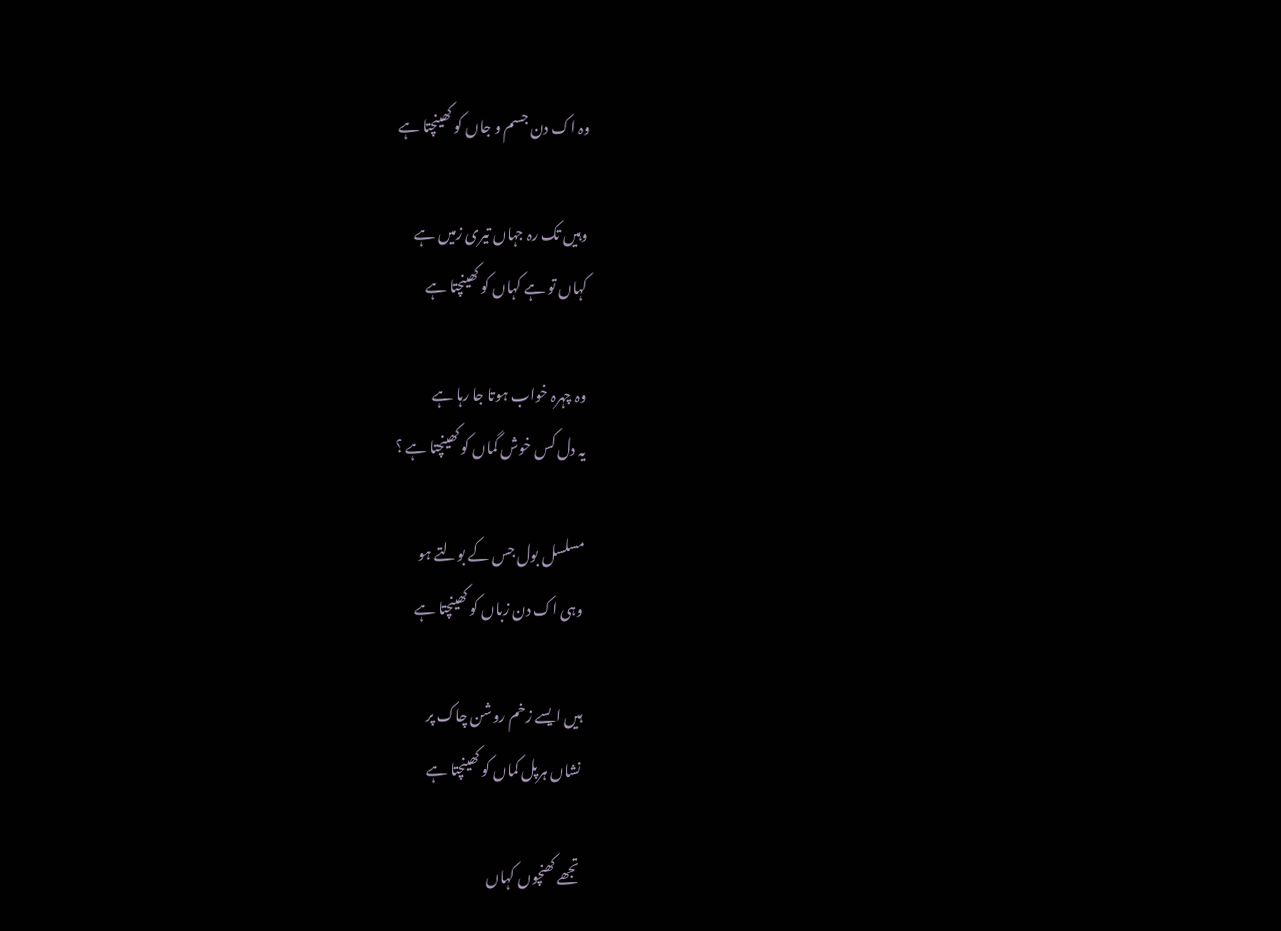وہ اک دن جسم و جاں کو کھینچتا ہے

وہیں تک رہ جہاں تیری زمیں ہے
کہاں تو ہے کہاں کو کھینچتا ہے

وہ چہرہ خواب ہوتا جا رہا ہے
یہ دل کس خوش گماں کو کھینچتا ہے ؟

مسلسل بول جس کے بولتے ہو
وہی اک دن زباں کو کھینچتا ہے

ہیں ایسے زخم روشن چاک پر
نشاں ہرپل کماں کو کھینچتا ہے

تجھے کھنچوں کہاں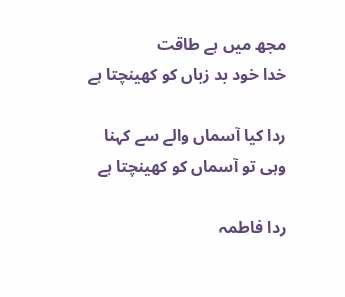مجھ میں ہے طاقت
خدا خود بد زباں کو کھینچتا ہے

ردا کیا آسماں والے سے کہنا
وہی تو آسماں کو کھینچتا ہے

ردا فاطمہ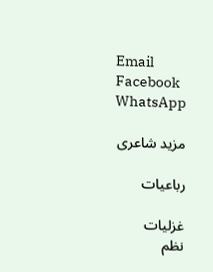Email
Facebook
WhatsApp

مزید شاعری

رباعیات

غزلیات
نظم